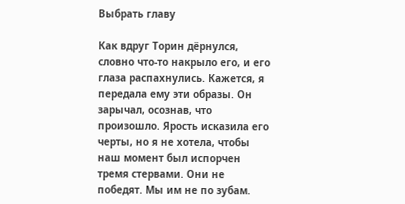Выбрать главу

Как вдруг Торин дёрнулся, словно что-то накрыло его, и его глаза распахнулись. Кажется, я передала ему эти образы. Он зарычал, осознав, что произошло. Ярость исказила его черты, но я не хотела, чтобы наш момент был испорчен тремя стервами. Они не победят. Мы им не по зубам.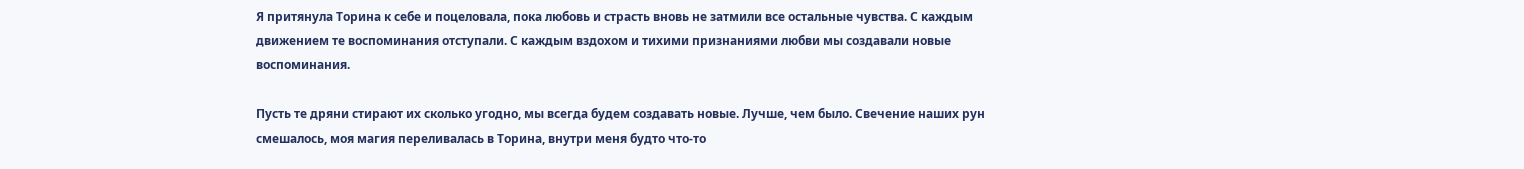Я притянула Торина к себе и поцеловала, пока любовь и страсть вновь не затмили все остальные чувства. С каждым движением те воспоминания отступали. С каждым вздохом и тихими признаниями любви мы создавали новые воспоминания.

Пусть те дряни стирают их сколько угодно, мы всегда будем создавать новые. Лучше, чем было. Свечение наших рун смешалось, моя магия переливалась в Торина, внутри меня будто что-то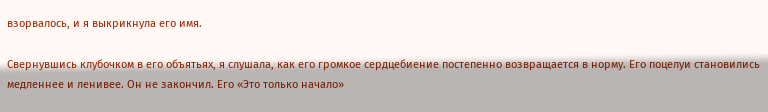взорвалось, и я выкрикнула его имя.

Свернувшись клубочком в его объятьях, я слушала, как его громкое сердцебиение постепенно возвращается в норму. Его поцелуи становились медленнее и ленивее. Он не закончил. Его «Это только начало»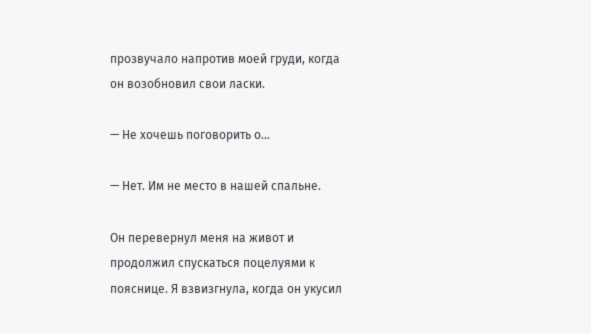прозвучало напротив моей груди, когда он возобновил свои ласки.

— Не хочешь поговорить о…

— Нет. Им не место в нашей спальне.

Он перевернул меня на живот и продолжил спускаться поцелуями к пояснице. Я взвизгнула, когда он укусил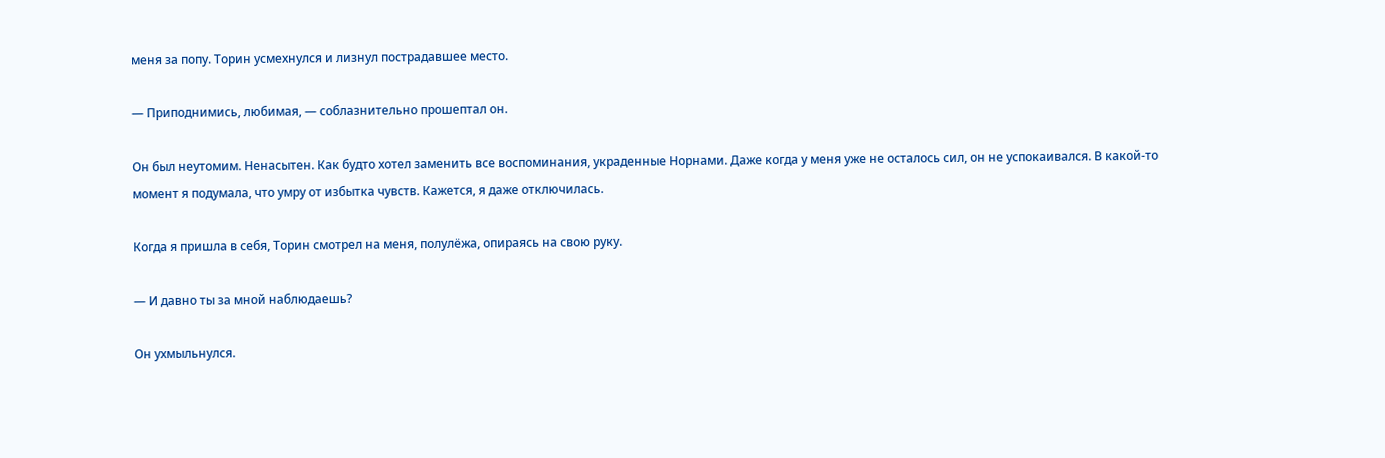меня за попу. Торин усмехнулся и лизнул пострадавшее место.

— Приподнимись, любимая, — соблазнительно прошептал он.

Он был неутомим. Ненасытен. Как будто хотел заменить все воспоминания, украденные Норнами. Даже когда у меня уже не осталось сил, он не успокаивался. В какой-то момент я подумала, что умру от избытка чувств. Кажется, я даже отключилась.

Когда я пришла в себя, Торин смотрел на меня, полулёжа, опираясь на свою руку.

— И давно ты за мной наблюдаешь?

Он ухмыльнулся.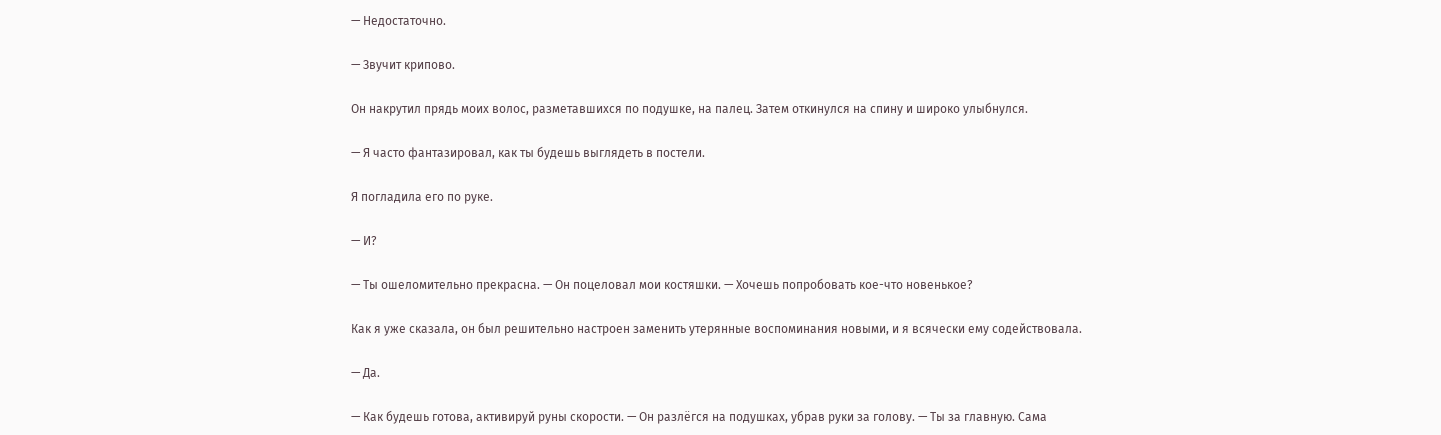— Недостаточно.

— Звучит крипово.

Он накрутил прядь моих волос, разметавшихся по подушке, на палец. Затем откинулся на спину и широко улыбнулся.

— Я часто фантазировал, как ты будешь выглядеть в постели.

Я погладила его по руке.

— И?

— Ты ошеломительно прекрасна. — Он поцеловал мои костяшки. — Хочешь попробовать кое-что новенькое?

Как я уже сказала, он был решительно настроен заменить утерянные воспоминания новыми, и я всячески ему содействовала.

— Да.

— Как будешь готова, активируй руны скорости. — Он разлёгся на подушках, убрав руки за голову. — Ты за главную. Сама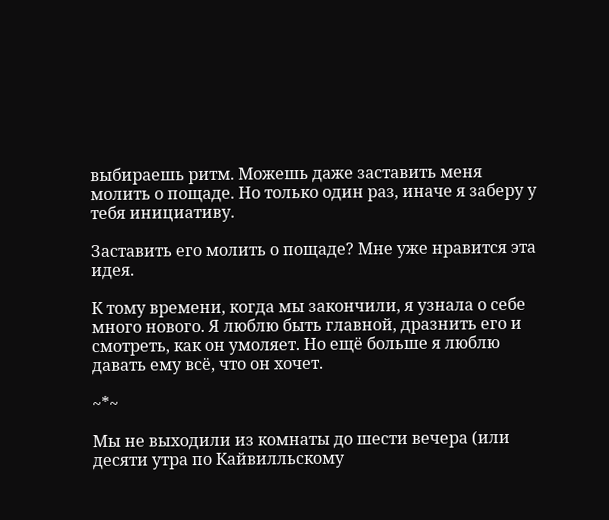выбираешь ритм. Можешь даже заставить меня молить о пощаде. Но только один раз, иначе я заберу у тебя инициативу.

Заставить его молить о пощаде? Мне уже нравится эта идея.

К тому времени, когда мы закончили, я узнала о себе много нового. Я люблю быть главной, дразнить его и смотреть, как он умоляет. Но ещё больше я люблю давать ему всё, что он хочет.

~*~

Мы не выходили из комнаты до шести вечера (или десяти утра по Кайвилльскому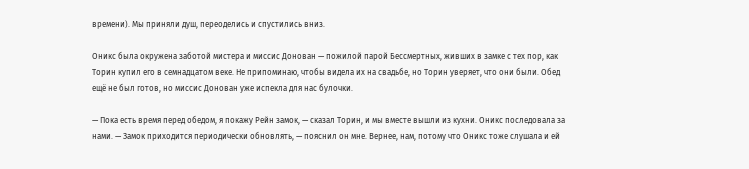времени). Мы приняли душ, переоделись и спустились вниз.

Оникс была окружена заботой мистера и миссис Донован — пожилой парой Бессмертных, живших в замке с тех пор, как Торин купил его в семнадцатом веке. Не припоминаю, чтобы видела их на свадьбе, но Торин уверяет, что они были. Обед ещё не был готов, но миссис Донован уже испекла для нас булочки.

— Пока есть время перед обедом, я покажу Рейн замок, — сказал Торин, и мы вместе вышли из кухни. Оникс последовала за нами. — Замок приходится периодически обновлять, — пояснил он мне. Вернее, нам, потому что Оникс тоже слушала и ей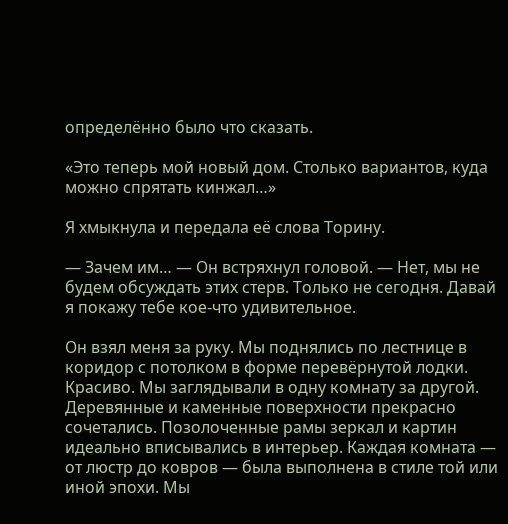определённо было что сказать.

«Это теперь мой новый дом. Столько вариантов, куда можно спрятать кинжал…»

Я хмыкнула и передала её слова Торину.

— Зачем им… — Он встряхнул головой. — Нет, мы не будем обсуждать этих стерв. Только не сегодня. Давай я покажу тебе кое-что удивительное.

Он взял меня за руку. Мы поднялись по лестнице в коридор с потолком в форме перевёрнутой лодки. Красиво. Мы заглядывали в одну комнату за другой. Деревянные и каменные поверхности прекрасно сочетались. Позолоченные рамы зеркал и картин идеально вписывались в интерьер. Каждая комната — от люстр до ковров — была выполнена в стиле той или иной эпохи. Мы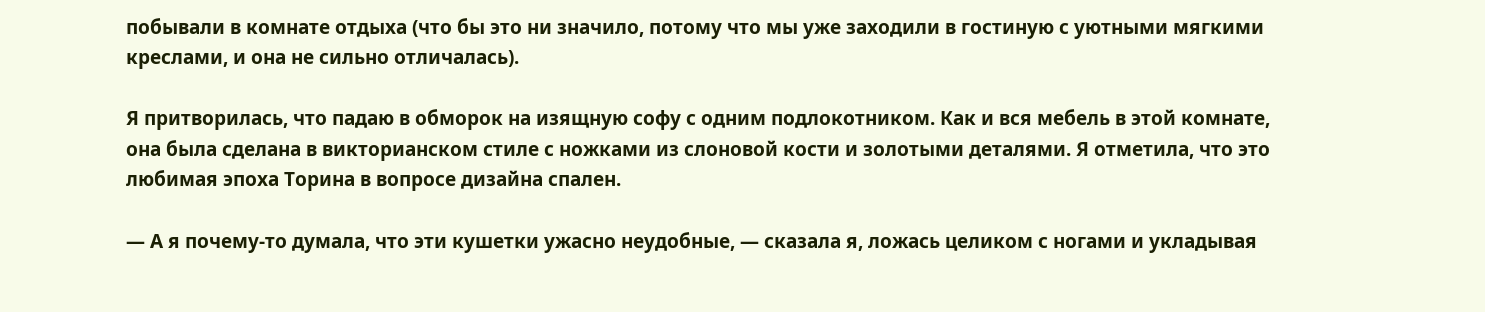побывали в комнате отдыха (что бы это ни значило, потому что мы уже заходили в гостиную с уютными мягкими креслами, и она не сильно отличалась).

Я притворилась, что падаю в обморок на изящную софу с одним подлокотником. Как и вся мебель в этой комнате, она была сделана в викторианском стиле с ножками из слоновой кости и золотыми деталями. Я отметила, что это любимая эпоха Торина в вопросе дизайна спален.

— А я почему-то думала, что эти кушетки ужасно неудобные, — сказала я, ложась целиком с ногами и укладывая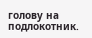голову на подлокотник.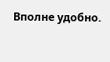Вполне удобно.